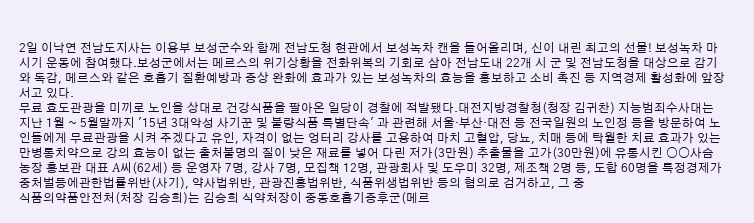2일 이낙연 전남도지사는 이용부 보성군수와 함께 전남도청 현관에서 보성녹차 캔을 들어올리며, 신이 내린 최고의 선물! 보성녹차 마시기 운동에 참여했다.보성군에서는 메르스의 위기상황을 전화위복의 기회로 삼아 전남도내 22개 시 군 및 전남도청을 대상으로 감기와 독감, 메르스와 같은 호흡기 질환예방과 증상 완화에 효과가 있는 보성녹차의 효능을 홍보하고 소비 촉진 등 지역경제 활성화에 앞장서고 있다.
무료 효도관광을 미끼로 노인을 상대로 건강식품을 팔아온 일당이 경찰에 적발됐다.대전지방경찰청(청장 김귀찬) 지능범죄수사대는 지난 1월 ~ 5월말까지 '15년 3대악성 사기꾼 및 불량식품 특별단속' 과 관련해 서울·부산·대전 등 전국일원의 노인정 등을 방문하여 노인들에게 무료관광을 시켜 주겠다고 유인, 자격이 없는 엉터리 강사를 고용하여 마치 고혈압, 당뇨, 치매 등에 탁월한 치료 효과가 있는 만병통치약으로 강의 효능이 없는 출처불명의 질이 낮은 재료를 넣어 다린 저가(3만원) 추출물을 고가(30만원)에 유통시킨 ○○사슴농장 홍보관 대표 A씨(62세) 등 운영자 7명, 강사 7명, 모집책 12명, 관광회사 및 도우미 32명, 제조책 2명 등, 도합 60명을 특정경제가중처벌등에관한법률위반(사기), 약사법위반, 관광진흥법위반, 식품위생법위반 등의 혐의로 검거하고, 그 중
식품의약품안전처(처장 김승희)는 김승희 식약처장이 중동호흡기증후군(메르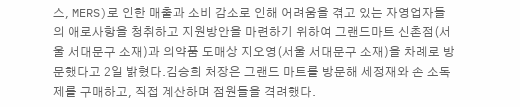스, MERS)로 인한 매출과 소비 감소로 인해 어려움을 겪고 있는 자영업자들의 애로사항을 청취하고 지원방안을 마련하기 위하여 그랜드마트 신촌점(서울 서대문구 소재)과 의약품 도매상 지오영(서울 서대문구 소재)을 차례로 방문했다고 2일 밝혔다.김승희 처장은 그랜드 마트를 방문해 세정재와 손 소독제를 구매하고, 직접 계산하며 점원들을 격려했다.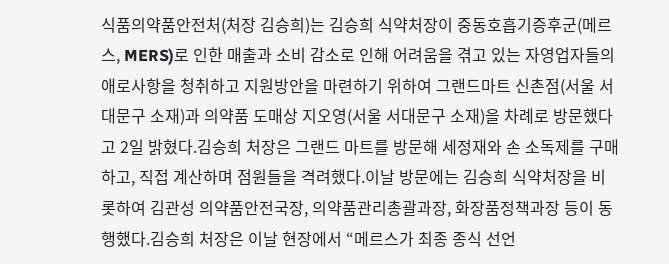식품의약품안전처(처장 김승희)는 김승희 식약처장이 중동호흡기증후군(메르스, MERS)로 인한 매출과 소비 감소로 인해 어려움을 겪고 있는 자영업자들의 애로사항을 청취하고 지원방안을 마련하기 위하여 그랜드마트 신촌점(서울 서대문구 소재)과 의약품 도매상 지오영(서울 서대문구 소재)을 차례로 방문했다고 2일 밝혔다.김승희 처장은 그랜드 마트를 방문해 세정재와 손 소독제를 구매하고, 직접 계산하며 점원들을 격려했다.이날 방문에는 김승희 식약처장을 비롯하여 김관성 의약품안전국장, 의약품관리총괄과장, 화장품정책과장 등이 동행했다.김승희 처장은 이날 현장에서 “메르스가 최종 종식 선언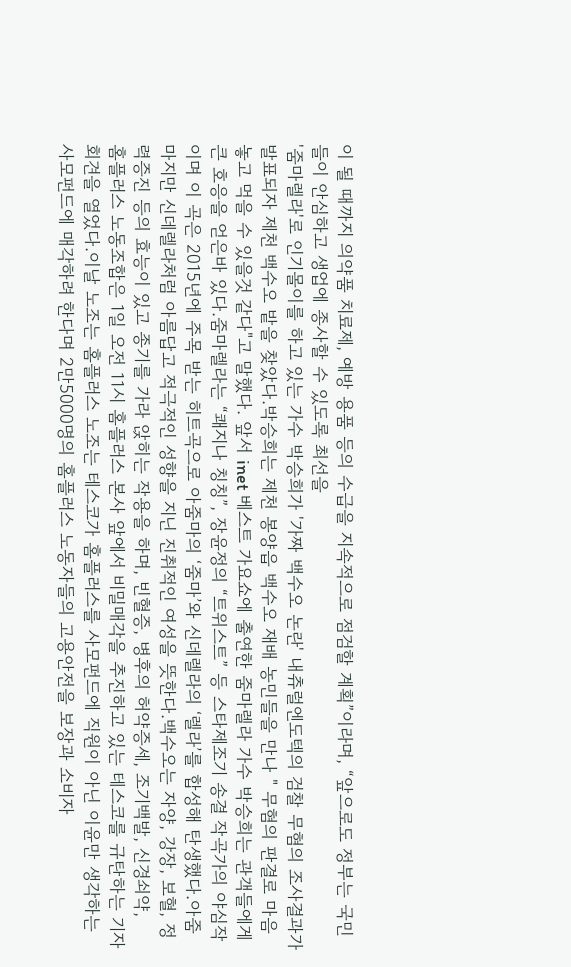이 될 때까지 의약품 치료제, 예방 용품 등의 수급을 지속적으로 점검할 계획”이라며, “앞으로도 정부는 국민들이 안심하고 생업에 종사할 수 있도록 최선을
'줌마렐라'로 인기몰이를 하고 있는 가수 박승희가 '가짜 백수오 논란' 내츄럴엔도텍의 검찰 무혐의 조사결과가 발표되자 제천 백수오 밭을 찾았다.박승희는 제천 봉양읍 백수오 재배 농민들을 만나 " 무혐의 판결로 마음놓고 먹을 수 있을것 같다"고 말했다. 앞서 inet 베스트 가요쇼에 출연한 줌마렐라 가수 박승희는 관객들에게 큰 호응을 얻은바 있다.줌마렐라는 “쾌지나 칭칭”, 장윤정의 “트위스트” 등 스타제조기 송결 작곡가의 야심작이며 이 곡은 2015년에 주목 받는 히트곡으로 아줌마의 ‘줌마’와 신데렐라의 ‘렐라’를 합성해 탄생했다.아줌마지만 신데렐라처럼 아름답고 적극적인 성향을 지닌 진취적인 여성을 뜻한다.백수오는 자양, 강장, 보혈, 정력증진 등의 효능이 있고 종기를 가라 앉히는 작용을 하며, 빈혈증, 병후의 허약증세, 조기백발, 신경쇠약,
홈플러스 노동조합은 1일 오전 11시 홈플러스 본사 앞에서 비밀매각을 추진하고 있는 테스코를 규탄하는 기자회견을 열었다.이날 노조는 홈플러스 노조는 테스코가 홈플러스를 사모펀드에 직원이 아닌 이윤만 생각하는 사모펀드에 매각하려 한다며 2만5000명의 홈플러스 노동자들의 고용안전을 보장과 소비자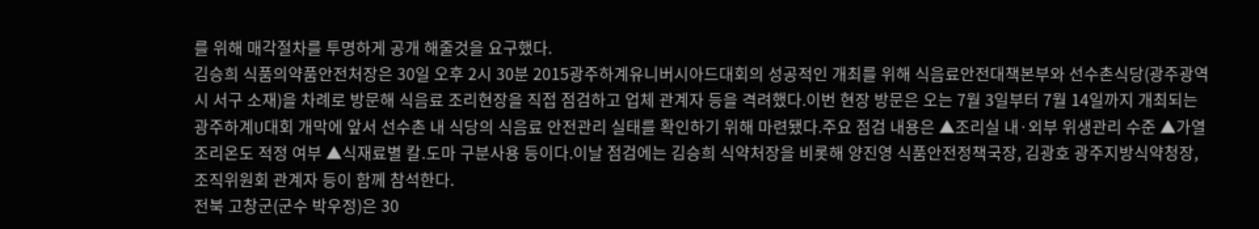를 위해 매각절차를 투명하게 공개 해줄것을 요구했다.
김승희 식품의약품안전처장은 30일 오후 2시 30분 2015광주하계유니버시아드대회의 성공적인 개최를 위해 식음료안전대책본부와 선수촌식당(광주광역시 서구 소재)을 차례로 방문해 식음료 조리현장을 직접 점검하고 업체 관계자 등을 격려했다.이번 현장 방문은 오는 7월 3일부터 7월 14일까지 개최되는 광주하계U대회 개막에 앞서 선수촌 내 식당의 식음료 안전관리 실태를 확인하기 위해 마련됐다.주요 점검 내용은 ▲조리실 내·외부 위생관리 수준 ▲가열 조리온도 적정 여부 ▲식재료별 칼․도마 구분사용 등이다.이날 점검에는 김승희 식약처장을 비롯해 양진영 식품안전정책국장, 김광호 광주지방식약청장, 조직위원회 관계자 등이 함께 참석한다.
전북 고창군(군수 박우정)은 30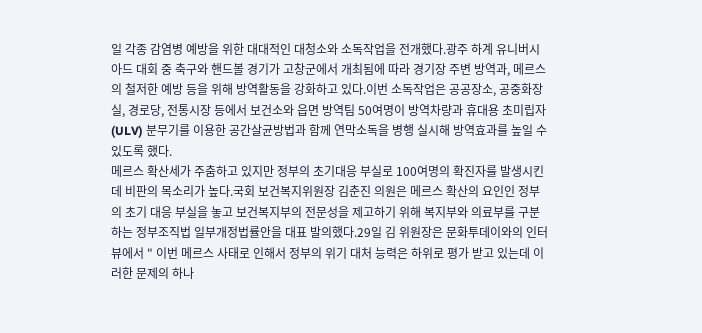일 각종 감염병 예방을 위한 대대적인 대청소와 소독작업을 전개했다.광주 하계 유니버시아드 대회 중 축구와 핸드볼 경기가 고창군에서 개최됨에 따라 경기장 주변 방역과, 메르스의 철저한 예방 등을 위해 방역활동을 강화하고 있다.이번 소독작업은 공공장소, 공중화장실, 경로당, 전통시장 등에서 보건소와 읍면 방역팀 50여명이 방역차량과 휴대용 초미립자(ULV) 분무기를 이용한 공간살균방법과 함께 연막소독을 병행 실시해 방역효과를 높일 수 있도록 했다.
메르스 확산세가 주춤하고 있지만 정부의 초기대응 부실로 100여명의 확진자를 발생시킨데 비판의 목소리가 높다.국회 보건복지위원장 김춘진 의원은 메르스 확산의 요인인 정부의 초기 대응 부실을 놓고 보건복지부의 전문성을 제고하기 위해 복지부와 의료부를 구분하는 정부조직법 일부개정법률안을 대표 발의했다.29일 김 위원장은 문화투데이와의 인터뷰에서 " 이번 메르스 사태로 인해서 정부의 위기 대처 능력은 하위로 평가 받고 있는데 이러한 문제의 하나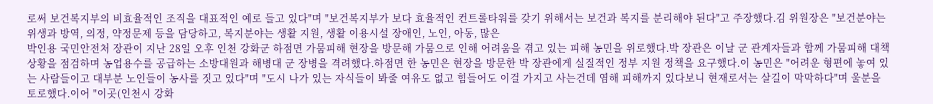로써 보건복지부의 비효율적인 조직을 대표적인 예로 들고 있다"며 "보건복지부가 보다 효율적인 컨트롤타워를 갖기 위해서는 보건과 복지를 분리해야 된다"고 주장했다.김 위원장은 "보건분야는 위생과 방역, 의정, 약정문제 등을 담당하고, 복지분야는 생활 지원, 생활 이용시설 장애인, 노인, 아동, 많은
박인용 국민안전처 장관이 지난 28일 오후 인천 강화군 하점면 가뭄피해 현장을 방문해 가뭄으로 인해 어려움을 겪고 있는 피해 농민을 위로했다.박 장관은 이날 군 관계자들과 함께 가뭄피해 대책 상황을 점검하며 농업용수를 공급하는 소방대원과 해병대 군 장병을 격려했다.하점면 한 농민은 현장을 방문한 박 장관에게 실질적인 정부 지원 정책을 요구했다.이 농민은 "어려운 형편에 놓여 있는 사람들이고 대부분 노인들이 농사를 짓고 있다"며 "도시 나가 있는 자식들이 봐줄 여유도 없고 힘들어도 이걸 가지고 사는건데 염해 피해까지 있다보니 현재로서는 살길이 막막하다"며 울분을 토로했다.이어 "이곳(인천시 강화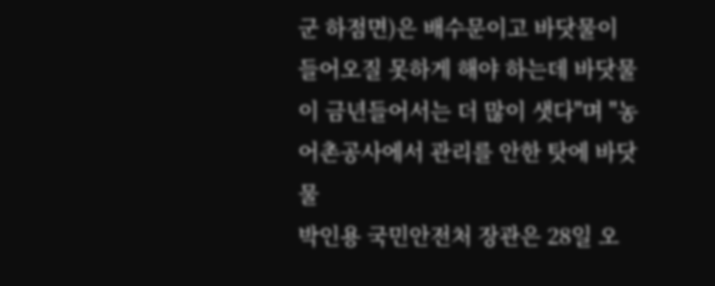군 하점면)은 배수문이고 바닷물이 들어오질 못하게 해야 하는데 바닷물이 금년들어서는 더 많이 샛다"며 "농어촌공사에서 관리를 안한 탓에 바닷물
박인용 국민안전처 장관은 28일 오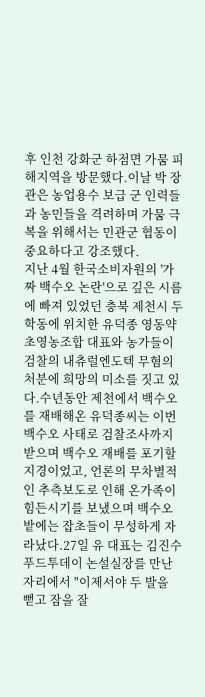후 인천 강화군 하점면 가뭄 피해지역을 방문했다.이날 박 장관은 농업용수 보급 군 인력들과 농민들을 격려하며 가뭄 극복을 위해서는 민관군 협동이 중요하다고 강조했다.
지난 4월 한국소비자원의 '가짜 백수오 논란'으로 깊은 시름에 빠져 있었던 충북 제천시 두학동에 위치한 유덕종 영동약초영농조합 대표와 농가들이 검찰의 내츄럴엔도텍 무혐의 처분에 희망의 미소를 짓고 있다.수년동안 제천에서 백수오를 재배해온 유덕종씨는 이번 백수오 사태로 검찰조사까지 받으며 백수오 재배를 포기할 지경이었고, 언론의 무차별적인 추측보도로 인해 온가족이 힘든시기를 보냈으며 백수오 밭에는 잡초들이 무성하게 자라났다.27일 유 대표는 김진수 푸드투데이 논설실장를 만난 자리에서 "이제서야 두 발을 뻗고 잠을 잘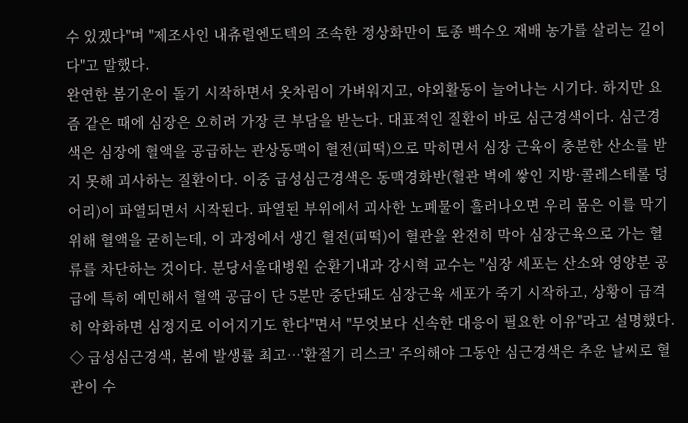수 있겠다"며 "제조사인 내츄럴엔도텍의 조속한 정상화만이 토종 백수오 재배 농가를 살리는 길이다"고 말했다.
완연한 봄기운이 돌기 시작하면서 옷차림이 가벼워지고, 야외활동이 늘어나는 시기다. 하지만 요즘 같은 때에 심장은 오히려 가장 큰 부담을 받는다. 대표적인 질환이 바로 심근경색이다. 심근경색은 심장에 혈액을 공급하는 관상동맥이 혈전(피떡)으로 막히면서 심장 근육이 충분한 산소를 받지 못해 괴사하는 질환이다. 이중 급성심근경색은 동맥경화반(혈관 벽에 쌓인 지방·콜레스테롤 덩어리)이 파열되면서 시작된다. 파열된 부위에서 괴사한 노폐물이 흘러나오면 우리 몸은 이를 막기 위해 혈액을 굳히는데, 이 과정에서 생긴 혈전(피떡)이 혈관을 완전히 막아 심장근육으로 가는 혈류를 차단하는 것이다. 분당서울대병원 순환기내과 강시혁 교수는 "심장 세포는 산소와 영양분 공급에 특히 예민해서 혈액 공급이 단 5분만 중단돼도 심장근육 세포가 죽기 시작하고, 상황이 급격히 악화하면 심정지로 이어지기도 한다"면서 "무엇보다 신속한 대응이 필요한 이유"라고 설명했다. ◇ 급성심근경색, 봄에 발생률 최고…'환절기 리스크' 주의해야 그동안 심근경색은 추운 날씨로 혈관이 수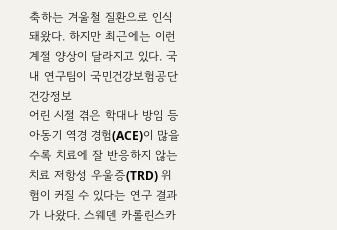축하는 겨울철 질환으로 인식돼왔다. 하지만 최근에는 이런 계절 양상이 달라지고 있다. 국내 연구팀이 국민건강보험공단 건강정보
어린 시절 겪은 학대나 방임 등 아동기 역경 경험(ACE)이 많을수록 치료에 잘 반응하지 않는 치료 저항성 우울증(TRD) 위험이 커질 수 있다는 연구 결과가 나왔다. 스웨덴 카롤린스카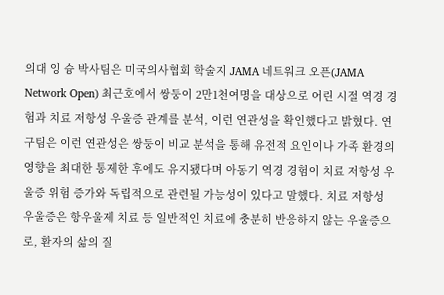의대 잉 슝 박사팀은 미국의사협회 학술지 JAMA 네트워크 오픈(JAMA Network Open) 최근호에서 쌍둥이 2만1천여명을 대상으로 어린 시절 역경 경험과 치료 저항성 우울증 관계를 분석, 이런 연관성을 확인했다고 밝혔다. 연구팀은 이런 연관성은 쌍둥이 비교 분석을 통해 유전적 요인이나 가족 환경의 영향을 최대한 통제한 후에도 유지됐다며 아동기 역경 경험이 치료 저항성 우울증 위험 증가와 독립적으로 관련될 가능성이 있다고 말했다. 치료 저항성 우울증은 항우울제 치료 등 일반적인 치료에 충분히 반응하지 않는 우울증으로, 환자의 삶의 질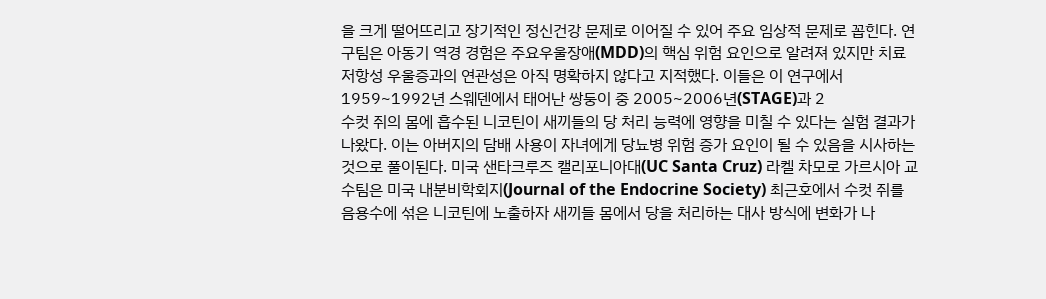을 크게 떨어뜨리고 장기적인 정신건강 문제로 이어질 수 있어 주요 임상적 문제로 꼽힌다. 연구팀은 아동기 역경 경험은 주요우울장애(MDD)의 핵심 위험 요인으로 알려져 있지만 치료 저항성 우울증과의 연관성은 아직 명확하지 않다고 지적했다. 이들은 이 연구에서 1959~1992년 스웨덴에서 태어난 쌍둥이 중 2005~2006년(STAGE)과 2
수컷 쥐의 몸에 흡수된 니코틴이 새끼들의 당 처리 능력에 영향을 미칠 수 있다는 실험 결과가 나왔다. 이는 아버지의 담배 사용이 자녀에게 당뇨병 위험 증가 요인이 될 수 있음을 시사하는 것으로 풀이된다. 미국 샌타크루즈 캘리포니아대(UC Santa Cruz) 라켈 차모로 가르시아 교수팀은 미국 내분비학회지(Journal of the Endocrine Society) 최근호에서 수컷 쥐를 음용수에 섞은 니코틴에 노출하자 새끼들 몸에서 당을 처리하는 대사 방식에 변화가 나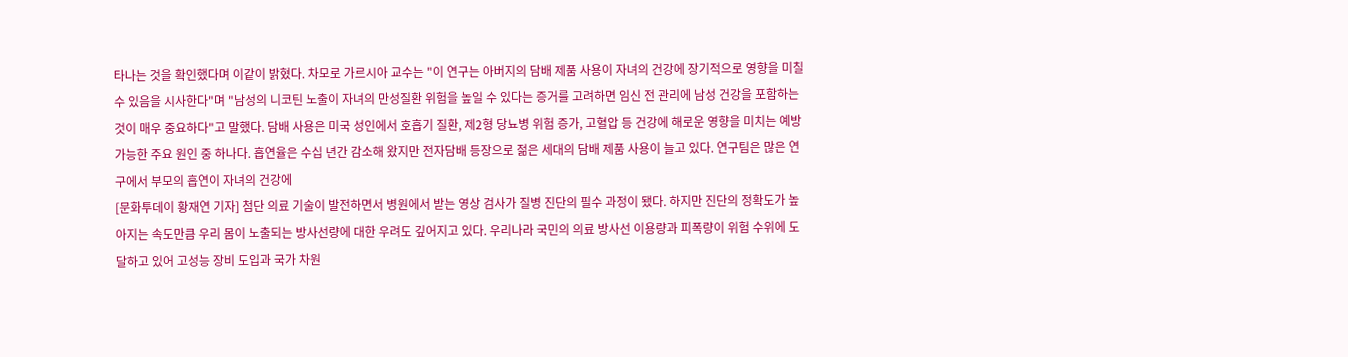타나는 것을 확인했다며 이같이 밝혔다. 차모로 가르시아 교수는 "이 연구는 아버지의 담배 제품 사용이 자녀의 건강에 장기적으로 영향을 미칠 수 있음을 시사한다"며 "남성의 니코틴 노출이 자녀의 만성질환 위험을 높일 수 있다는 증거를 고려하면 임신 전 관리에 남성 건강을 포함하는 것이 매우 중요하다"고 말했다. 담배 사용은 미국 성인에서 호흡기 질환, 제2형 당뇨병 위험 증가, 고혈압 등 건강에 해로운 영향을 미치는 예방 가능한 주요 원인 중 하나다. 흡연율은 수십 년간 감소해 왔지만 전자담배 등장으로 젊은 세대의 담배 제품 사용이 늘고 있다. 연구팀은 많은 연구에서 부모의 흡연이 자녀의 건강에
[문화투데이 황재연 기자] 첨단 의료 기술이 발전하면서 병원에서 받는 영상 검사가 질병 진단의 필수 과정이 됐다. 하지만 진단의 정확도가 높아지는 속도만큼 우리 몸이 노출되는 방사선량에 대한 우려도 깊어지고 있다. 우리나라 국민의 의료 방사선 이용량과 피폭량이 위험 수위에 도달하고 있어 고성능 장비 도입과 국가 차원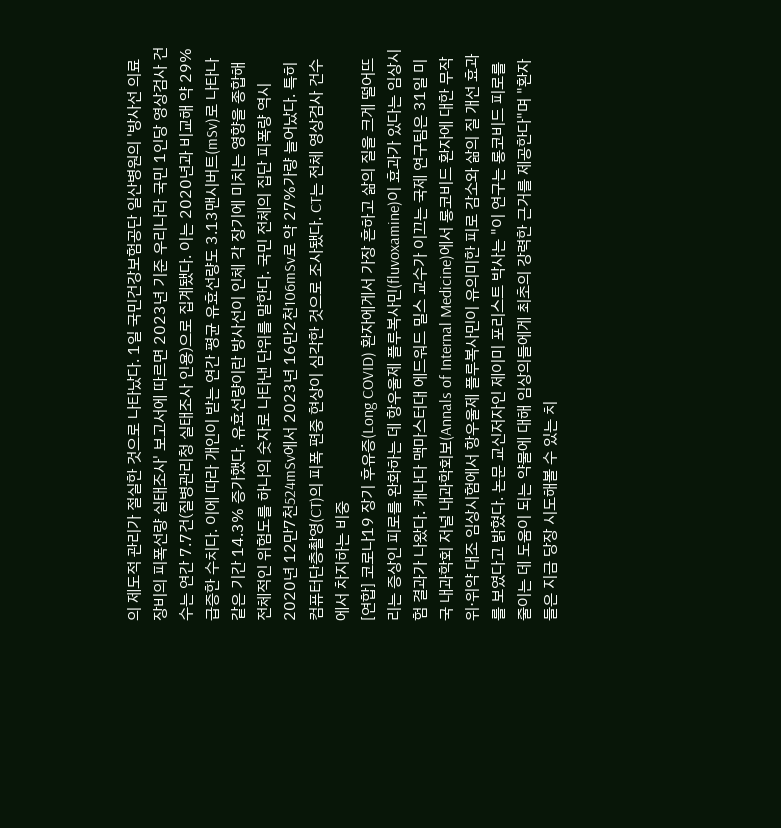의 제도적 관리가 절실한 것으로 나타났다. 1일 국민건강보험공단 일산병원의 '방사선 의료장비의 피폭선량 실태조사' 보고서에 따르면 2023년 기준 우리나라 국민 1인당 영상검사 건수는 연간 7.7건(질병관리청 실태조사 인용)으로 집계됐다. 이는 2020년과 비교해 약 29% 급증한 수치다. 이에 따라 개인이 받는 연간 평균 유효선량도 3.13맨시버트(mSv)로 나타나 같은 기간 14.3% 증가했다. 유효선량이란 방사선이 인체 각 장기에 미치는 영향을 종합해 전체적인 위험도를 하나의 숫자로 나타낸 단위를 말한다. 국민 전체의 집단 피폭량 역시 2020년 12만7천524mSv에서 2023년 16만2천106mSv로 약 27%가량 늘어났다. 특히 컴퓨터단층촬영(CT)의 피폭 편중 현상이 심각한 것으로 조사됐다. CT는 전체 영상검사 건수에서 차지하는 비중
[연합] 코로나19 장기 후유증(Long COVID) 환자에게서 가장 흔하고 삶의 질을 크게 떨어뜨리는 증상인 피로를 완화하는 데 항우울제 플루복사민(fluvoxamine)이 효과가 있다는 임상시험 결과가 나왔다. 캐나다 맥마스터대 에드워드 밀스 교수가 이끄는 국제 연구팀은 31일 미국 내과학회 저널 내과학회보(Annals of Internal Medicine)에서 롱코비드 환자에 대한 무작위·위약 대조 임상시험에서 항우울제 플루복사민이 유의미한 피로 감소와 삶의 질 개선 효과를 보였다고 밝혔다. 논문 교신저자인 제이미 포리스트 박사는 "이 연구는 롱코비드 피로를 줄이는 데 도움이 되는 약물에 대해 임상의들에게 최초의 강력한 근거를 제공한다"며 "환자들은 지금 당장 시도해볼 수 있는 치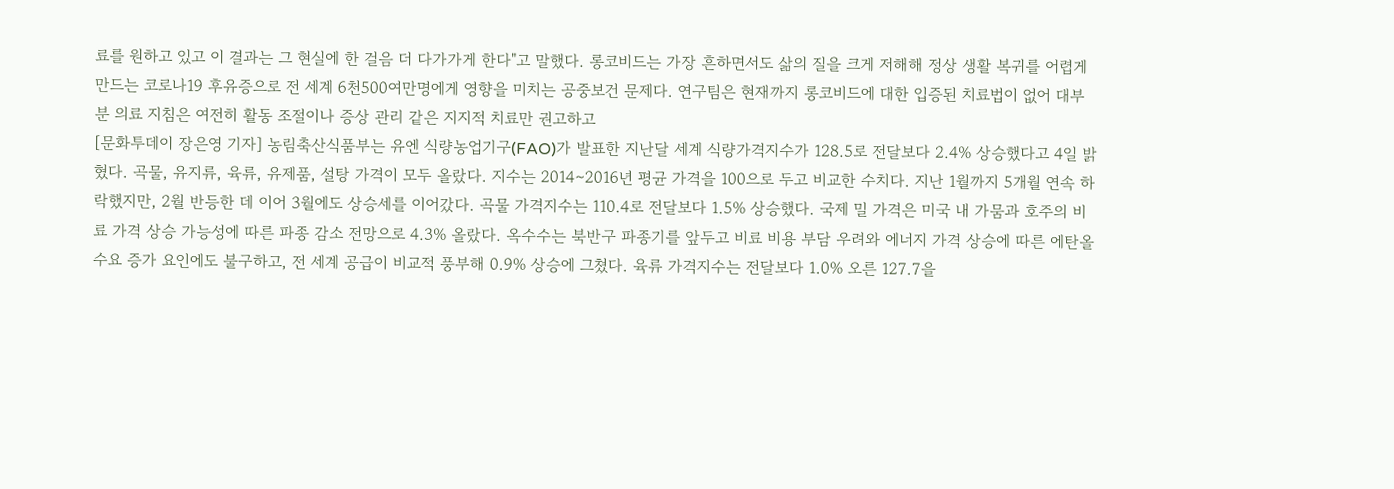료를 원하고 있고 이 결과는 그 현실에 한 걸음 더 다가가게 한다"고 말했다. 롱코비드는 가장 흔하면서도 삶의 질을 크게 저해해 정상 생활 복귀를 어렵게 만드는 코로나19 후유증으로 전 세계 6천500여만명에게 영향을 미치는 공중보건 문제다. 연구팀은 현재까지 롱코비드에 대한 입증된 치료법이 없어 대부분 의료 지침은 여전히 활동 조절이나 증상 관리 같은 지지적 치료만 권고하고
[문화투데이 장은영 기자] 농림축산식품부는 유엔 식량농업기구(FAO)가 발표한 지난달 세계 식량가격지수가 128.5로 전달보다 2.4% 상승했다고 4일 밝혔다. 곡물, 유지류, 육류, 유제품, 설탕 가격이 모두 올랐다. 지수는 2014∼2016년 평균 가격을 100으로 두고 비교한 수치다. 지난 1월까지 5개월 연속 하락했지만, 2월 반등한 데 이어 3월에도 상승세를 이어갔다. 곡물 가격지수는 110.4로 전달보다 1.5% 상승했다. 국제 밀 가격은 미국 내 가뭄과 호주의 비료 가격 상승 가능성에 따른 파종 감소 전망으로 4.3% 올랐다. 옥수수는 북반구 파종기를 앞두고 비료 비용 부담 우려와 에너지 가격 상승에 따른 에탄올 수요 증가 요인에도 불구하고, 전 세계 공급이 비교적 풍부해 0.9% 상승에 그쳤다. 육류 가격지수는 전달보다 1.0% 오른 127.7을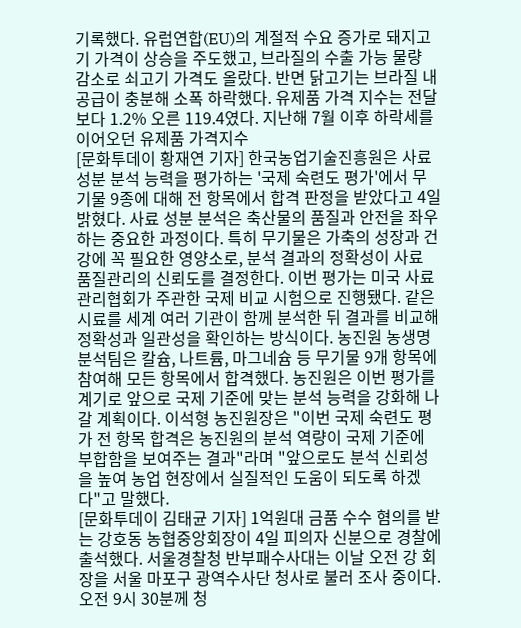기록했다. 유럽연합(EU)의 계절적 수요 증가로 돼지고기 가격이 상승을 주도했고, 브라질의 수출 가능 물량 감소로 쇠고기 가격도 올랐다. 반면 닭고기는 브라질 내 공급이 충분해 소폭 하락했다. 유제품 가격 지수는 전달보다 1.2% 오른 119.4였다. 지난해 7월 이후 하락세를 이어오던 유제품 가격지수
[문화투데이 황재연 기자] 한국농업기술진흥원은 사료 성분 분석 능력을 평가하는 '국제 숙련도 평가'에서 무기물 9종에 대해 전 항목에서 합격 판정을 받았다고 4일 밝혔다. 사료 성분 분석은 축산물의 품질과 안전을 좌우하는 중요한 과정이다. 특히 무기물은 가축의 성장과 건강에 꼭 필요한 영양소로, 분석 결과의 정확성이 사료 품질관리의 신뢰도를 결정한다. 이번 평가는 미국 사료 관리협회가 주관한 국제 비교 시험으로 진행됐다. 같은 시료를 세계 여러 기관이 함께 분석한 뒤 결과를 비교해 정확성과 일관성을 확인하는 방식이다. 농진원 농생명분석팀은 칼슘, 나트륨, 마그네슘 등 무기물 9개 항목에 참여해 모든 항목에서 합격했다. 농진원은 이번 평가를 계기로 앞으로 국제 기준에 맞는 분석 능력을 강화해 나갈 계획이다. 이석형 농진원장은 "이번 국제 숙련도 평가 전 항목 합격은 농진원의 분석 역량이 국제 기준에 부합함을 보여주는 결과"라며 "앞으로도 분석 신뢰성을 높여 농업 현장에서 실질적인 도움이 되도록 하겠다"고 말했다.
[문화투데이 김태균 기자] 1억원대 금품 수수 혐의를 받는 강호동 농협중앙회장이 4일 피의자 신분으로 경찰에 출석했다. 서울경찰청 반부패수사대는 이날 오전 강 회장을 서울 마포구 광역수사단 청사로 불러 조사 중이다. 오전 9시 30분께 청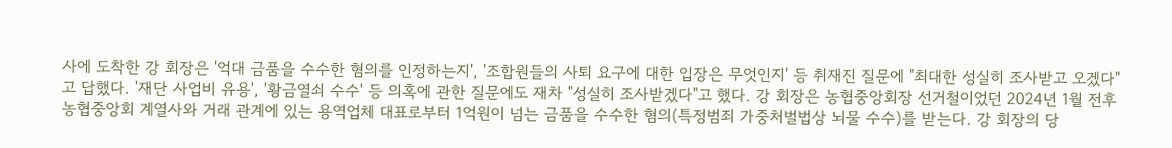사에 도착한 강 회장은 '억대 금품을 수수한 혐의를 인정하는지', '조합원들의 사퇴 요구에 대한 입장은 무엇인지' 등 취재진 질문에 "최대한 성실히 조사받고 오겠다"고 답했다. '재단 사업비 유용', '황금열쇠 수수' 등 의혹에 관한 질문에도 재차 "성실히 조사받겠다"고 했다. 강 회장은 농협중앙회장 선거철이었던 2024년 1월 전후 농협중앙회 계열사와 거래 관계에 있는 용역업체 대표로부터 1억원이 넘는 금품을 수수한 혐의(특정범죄 가중처벌법상 뇌물 수수)를 받는다. 강 회장의 당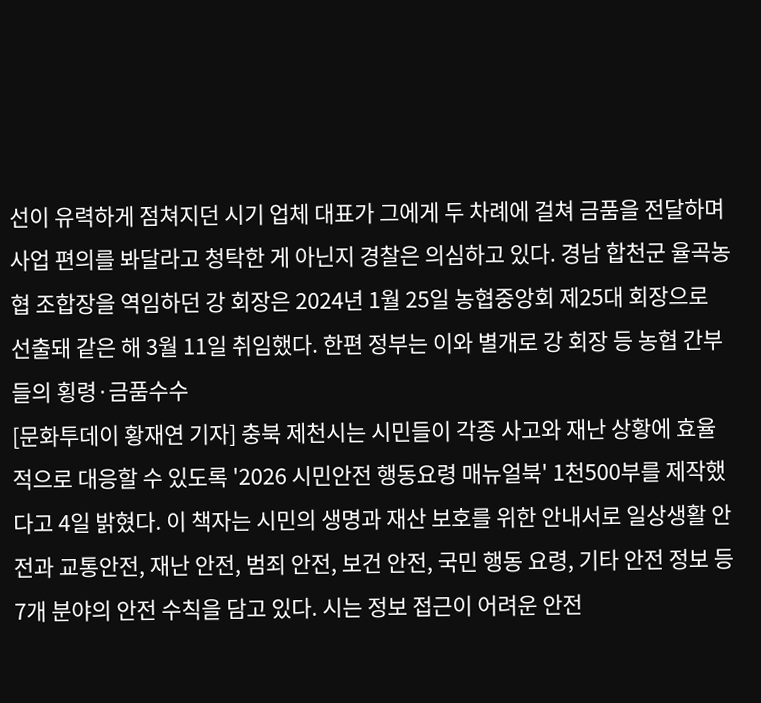선이 유력하게 점쳐지던 시기 업체 대표가 그에게 두 차례에 걸쳐 금품을 전달하며 사업 편의를 봐달라고 청탁한 게 아닌지 경찰은 의심하고 있다. 경남 합천군 율곡농협 조합장을 역임하던 강 회장은 2024년 1월 25일 농협중앙회 제25대 회장으로 선출돼 같은 해 3월 11일 취임했다. 한편 정부는 이와 별개로 강 회장 등 농협 간부들의 횡령·금품수수
[문화투데이 황재연 기자] 충북 제천시는 시민들이 각종 사고와 재난 상황에 효율적으로 대응할 수 있도록 '2026 시민안전 행동요령 매뉴얼북' 1천500부를 제작했다고 4일 밝혔다. 이 책자는 시민의 생명과 재산 보호를 위한 안내서로 일상생활 안전과 교통안전, 재난 안전, 범죄 안전, 보건 안전, 국민 행동 요령, 기타 안전 정보 등 7개 분야의 안전 수칙을 담고 있다. 시는 정보 접근이 어려운 안전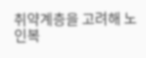취약계층을 고려해 노인복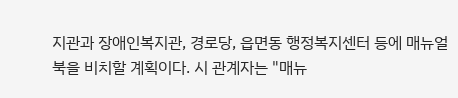지관과 장애인복지관, 경로당, 읍면동 행정복지센터 등에 매뉴얼북을 비치할 계획이다. 시 관계자는 "매뉴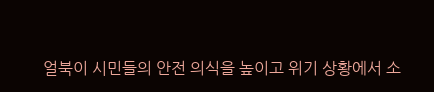얼북이 시민들의 안전 의식을 높이고 위기 상황에서 소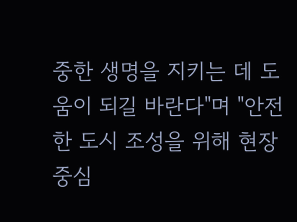중한 생명을 지키는 데 도움이 되길 바란다"며 "안전한 도시 조성을 위해 현장 중심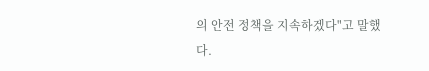의 안전 정책을 지속하겠다"고 말했다.